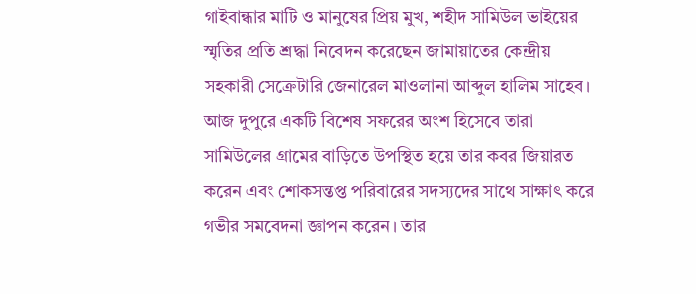গাইবান্ধার মাটি ও মানুষের প্রিয় মুখ, শহীদ সামিউল ভাইয়ের স্মৃতির প্রতি শ্রদ্ধা নিবেদন করেছেন জামায়াতের কেন্দ্রীয় সহকারী সেক্রেটারি জেনারেল মাওলানা আব্দুল হালিম সাহেব। আজ দুপুরে একটি বিশেষ সফরের অংশ হিসেবে তারা সামিউলের গ্রামের বাড়িতে উপস্থিত হয়ে তার কবর জিয়ারত করেন এবং শোকসন্তপ্ত পরিবারের সদস্যদের সাথে সাক্ষাৎ করে গভীর সমবেদনা জ্ঞাপন করেন। তার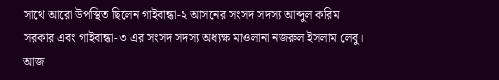সাথে আরো উপস্থিত ছিলেন গাইবান্ধা-২ আসনের সংসদ সদস্য আব্দুল করিম সরকার এবং গাইবান্ধা-৩ এর সংসদ সদস্য অধ্যক্ষ মাওলানা নজরুল ইসলাম লেবু। আজ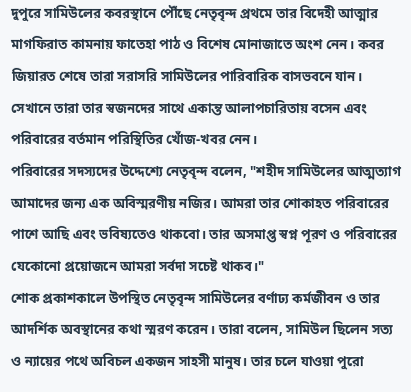দুপুরে সামিউলের কবরস্থানে পৌঁছে নেতৃবৃন্দ প্রথমে তার বিদেহী আত্মার মাগফিরাত কামনায় ফাতেহা পাঠ ও বিশেষ মোনাজাতে অংশ নেন। কবর জিয়ারত শেষে তারা সরাসরি সামিউলের পারিবারিক বাসভবনে যান। সেখানে তারা তার স্বজনদের সাথে একান্ত আলাপচারিতায় বসেন এবং পরিবারের বর্তমান পরিস্থিতির খোঁজ-খবর নেন।
পরিবারের সদস্যদের উদ্দেশ্যে নেতৃবৃন্দ বলেন, "শহীদ সামিউলের আত্মত্যাগ আমাদের জন্য এক অবিস্মরণীয় নজির। আমরা তার শোকাহত পরিবারের পাশে আছি এবং ভবিষ্যতেও থাকবো। তার অসমাপ্ত স্বপ্ন পূরণ ও পরিবারের যেকোনো প্রয়োজনে আমরা সর্বদা সচেষ্ট থাকব।"
শোক প্রকাশকালে উপস্থিত নেতৃবৃন্দ সামিউলের বর্ণাঢ্য কর্মজীবন ও তার আদর্শিক অবস্থানের কথা স্মরণ করেন। তারা বলেন, সামিউল ছিলেন সত্য ও ন্যায়ের পথে অবিচল একজন সাহসী মানুষ। তার চলে যাওয়া পুরো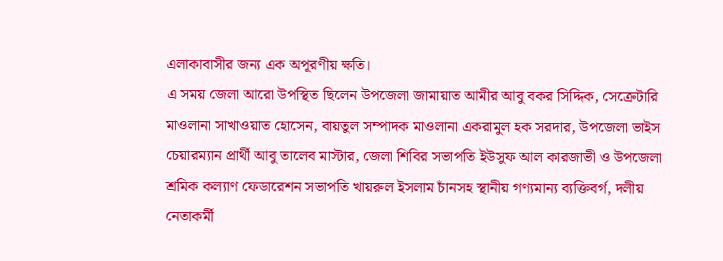এলাকাবাসীর জন্য এক অপূরণীয় ক্ষতি।
এ সময় জেলা আরো উপস্থিত ছিলেন উপজেলা জামায়াত আমীর আবু বকর সিদ্দিক, সেক্রেটারি মাওলানা সাখাওয়াত হোসেন, বায়তুল সম্পাদক মাওলানা একরামুল হক সরদার, উপজেলা ভাইস চেয়ারম্যান প্রার্থী আবু তালেব মাস্টার, জেলা শিবির সভাপতি ইউসুফ আল কারজাভী ও উপজেলা শ্রমিক কল্যাণ ফেডারেশন সভাপতি খায়রুল ইসলাম চাঁনসহ স্থানীয় গণ্যমান্য ব্যক্তিবর্গ, দলীয় নেতাকর্মী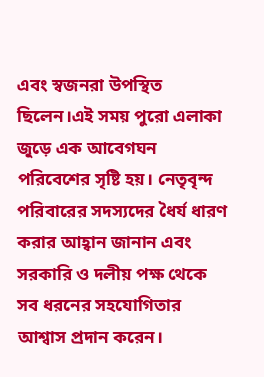এবং স্বজনরা উপস্থিত ছিলেন।এই সময় পুরো এলাকা জুড়ে এক আবেগঘন পরিবেশের সৃষ্টি হয়। নেতৃবৃন্দ পরিবারের সদস্যদের ধৈর্য ধারণ করার আহ্বান জানান এবং সরকারি ও দলীয় পক্ষ থেকে সব ধরনের সহযোগিতার আশ্বাস প্রদান করেন।